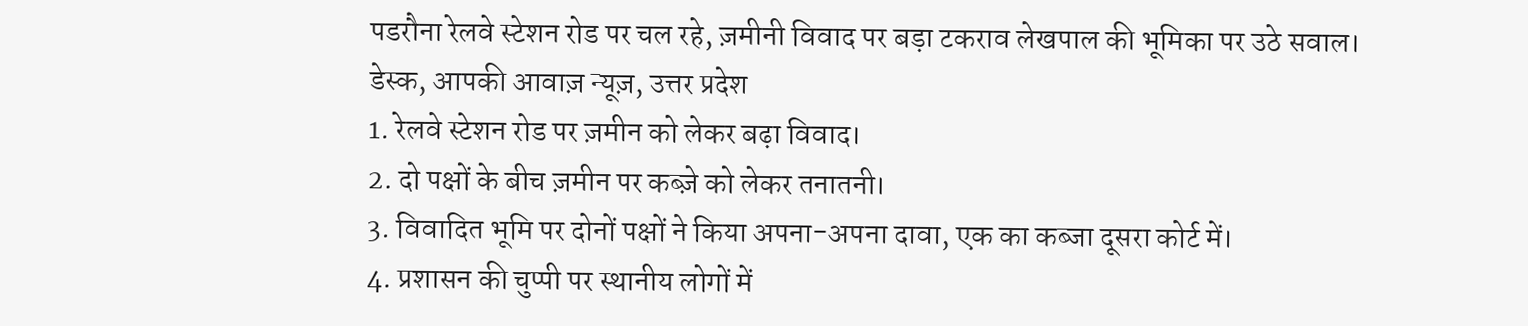पडरौना रेलवे स्टेशन रोड पर चल रहे, ज़मीनी विवाद पर बड़ा टकराव लेखपाल की भूमिका पर उठे सवाल।
डेस्क, आपकी आवाज़ न्यूज़, उत्तर प्रदेश
1. रेलवे स्टेशन रोड पर ज़मीन को लेकर बढ़ा विवाद।
2. दो पक्षों के बीच ज़मीन पर कब्ज़े को लेकर तनातनी।
3. विवादित भूमि पर दोनों पक्षों ने किया अपना-अपना दावा, एक का कब्जा दूसरा कोर्ट में।
4. प्रशासन की चुप्पी पर स्थानीय लोगों में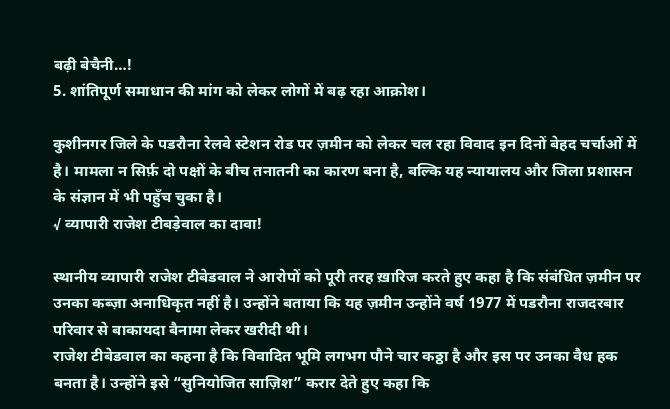बढ़ी बेचैनी…!
5. शांतिपूर्ण समाधान की मांग को लेकर लोगों में बढ़ रहा आक्रोश।

कुशीनगर जिले के पडरौना रेलवे स्टेशन रोड पर ज़मीन को लेकर चल रहा विवाद इन दिनों बेहद चर्चाओं में है। मामला न सिर्फ़ दो पक्षों के बीच तनातनी का कारण बना है, बल्कि यह न्यायालय और जिला प्रशासन के संज्ञान में भी पहुँच चुका है।
√ व्यापारी राजेश टीबड़ेवाल का दावा!

स्थानीय व्यापारी राजेश टीबेडवाल ने आरोपों को पूरी तरह ख़ारिज करते हुए कहा है कि संबंधित ज़मीन पर उनका कब्ज़ा अनाधिकृत नहीं है। उन्होंने बताया कि यह ज़मीन उन्होंने वर्ष 1977 में पडरौना राजदरबार परिवार से बाकायदा बैनामा लेकर खरीदी थी।
राजेश टीबेडवाल का कहना है कि विवादित भूमि लगभग पौने चार कठ्ठा है और इस पर उनका वैध हक बनता है। उन्होंने इसे “सुनियोजित साज़िश” करार देते हुए कहा कि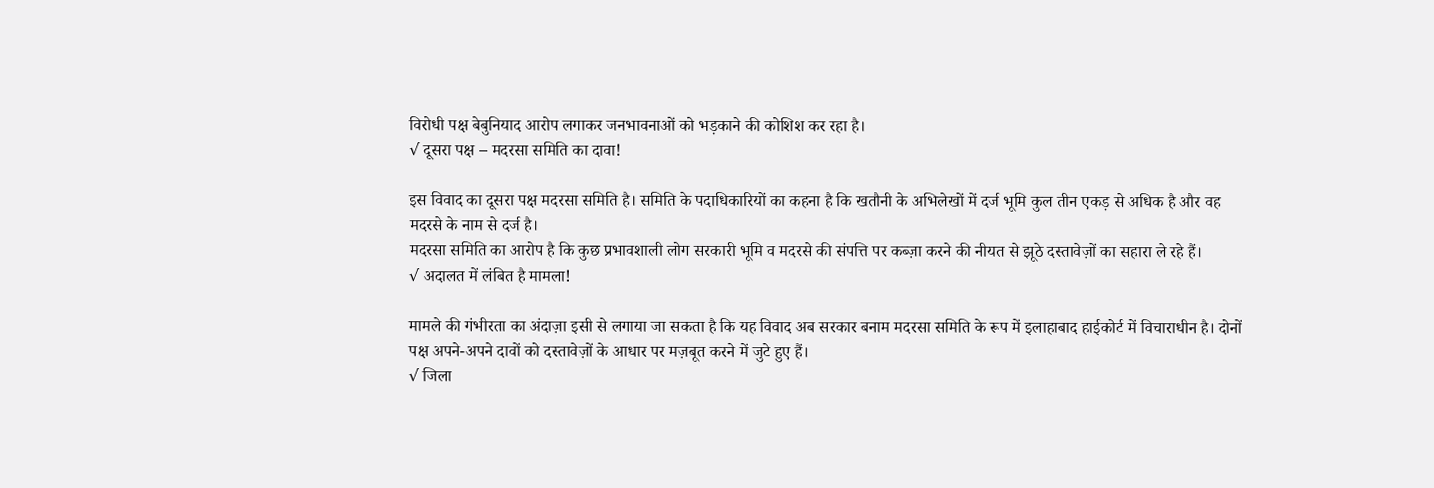विरोधी पक्ष बेबुनियाद आरोप लगाकर जनभावनाओं को भड़काने की कोशिश कर रहा है।
√ दूसरा पक्ष – मदरसा समिति का दावा!

इस विवाद का दूसरा पक्ष मदरसा समिति है। समिति के पदाधिकारियों का कहना है कि खतौनी के अभिलेखों में दर्ज भूमि कुल तीन एकड़ से अधिक है और वह मदरसे के नाम से दर्ज है।
मदरसा समिति का आरोप है कि कुछ प्रभावशाली लोग सरकारी भूमि व मदरसे की संपत्ति पर कब्ज़ा करने की नीयत से झूठे दस्तावेज़ों का सहारा ले रहे हैं।
√ अदालत में लंबित है मामला!

मामले की गंभीरता का अंदाज़ा इसी से लगाया जा सकता है कि यह विवाद अब सरकार बनाम मदरसा समिति के रूप में इलाहाबाद हाईकोर्ट में विचाराधीन है। दोनों पक्ष अपने-अपने दावों को दस्तावेज़ों के आधार पर मज़बूत करने में जुटे हुए हैं।
√ जिला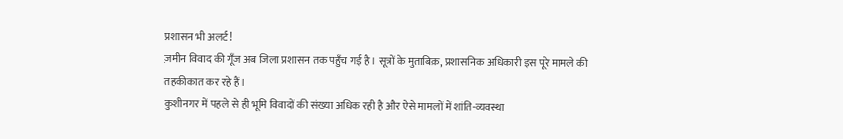प्रशासन भी अलर्ट!
ज़मीन विवाद की गूँज अब जिला प्रशासन तक पहुँच गई है। सूत्रों के मुताबिक़, प्रशासनिक अधिकारी इस पूरे मामले की तहकीकात कर रहे हैं।
कुशीनगर में पहले से ही भूमि विवादों की संख्या अधिक रही है और ऐसे मामलों में शांति-व्यवस्था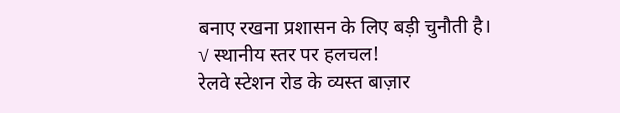बनाए रखना प्रशासन के लिए बड़ी चुनौती है।
√ स्थानीय स्तर पर हलचल!
रेलवे स्टेशन रोड के व्यस्त बाज़ार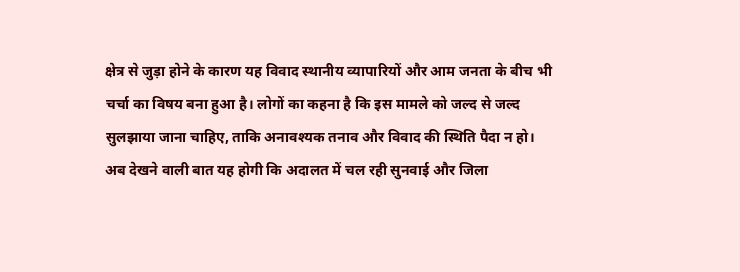क्षेत्र से जुड़ा होने के कारण यह विवाद स्थानीय व्यापारियों और आम जनता के बीच भी चर्चा का विषय बना हुआ है। लोगों का कहना है कि इस मामले को जल्द से जल्द सुलझाया जाना चाहिए, ताकि अनावश्यक तनाव और विवाद की स्थिति पैदा न हो।
अब देखने वाली बात यह होगी कि अदालत में चल रही सुनवाई और जिला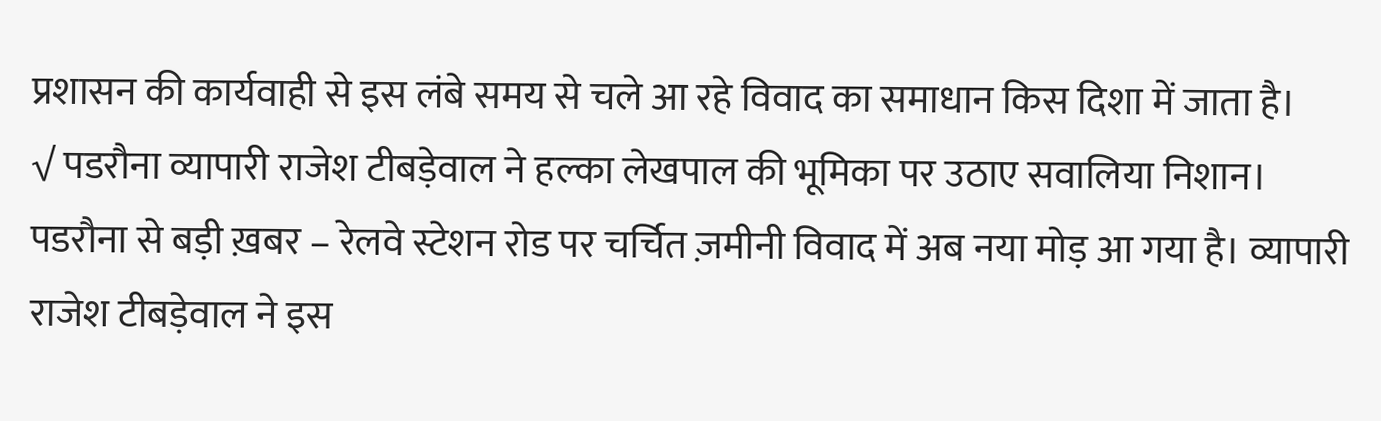प्रशासन की कार्यवाही से इस लंबे समय से चले आ रहे विवाद का समाधान किस दिशा में जाता है।
√ पडरौना व्यापारी राजेश टीबड़ेवाल ने हल्का लेखपाल की भूमिका पर उठाए सवालिया निशान।
पडरौना से बड़ी ख़बर – रेलवे स्टेशन रोड पर चर्चित ज़मीनी विवाद में अब नया मोड़ आ गया है। व्यापारी राजेश टीबड़ेवाल ने इस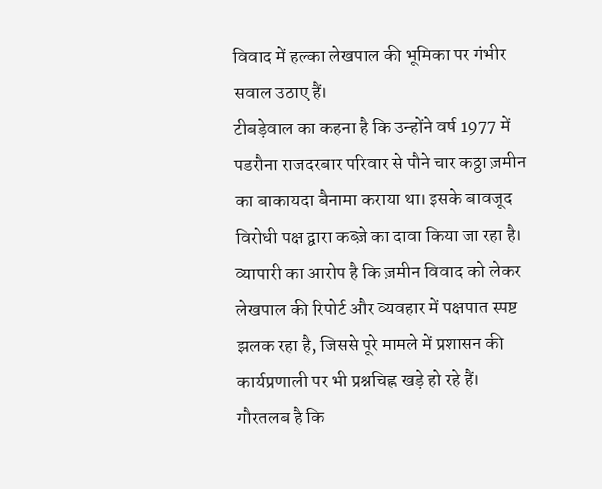विवाद में हल्का लेखपाल की भूमिका पर गंभीर सवाल उठाए हैं।
टीबड़ेवाल का कहना है कि उन्होंने वर्ष 1977 में पडरौना राजदरबार परिवार से पौने चार कठ्ठा ज़मीन का बाकायदा बैनामा कराया था। इसके बावजूद विरोधी पक्ष द्वारा कब्ज़े का दावा किया जा रहा है।
व्यापारी का आरोप है कि ज़मीन विवाद को लेकर लेखपाल की रिपोर्ट और व्यवहार में पक्षपात स्पष्ट झलक रहा है, जिससे पूरे मामले में प्रशासन की कार्यप्रणाली पर भी प्रश्नचिह्न खड़े हो रहे हैं।
गौरतलब है कि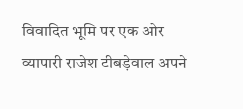विवादित भूमि पर एक ओर व्यापारी राजेश टीबड़ेवाल अपने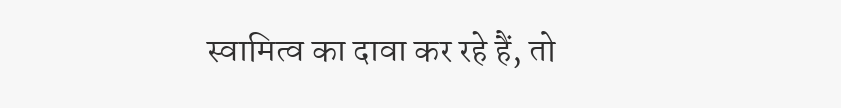स्वामित्व का दावा कर रहे हैं, तो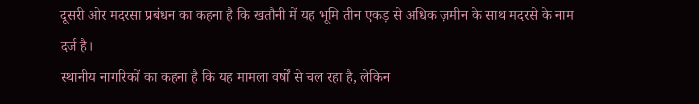दूसरी ओर मदरसा प्रबंधन का कहना है कि खतौनी में यह भूमि तीन एकड़ से अधिक ज़मीन के साथ मदरसे के नाम दर्ज है।
स्थानीय नागरिकों का कहना है कि यह मामला वर्षों से चल रहा है, लेकिन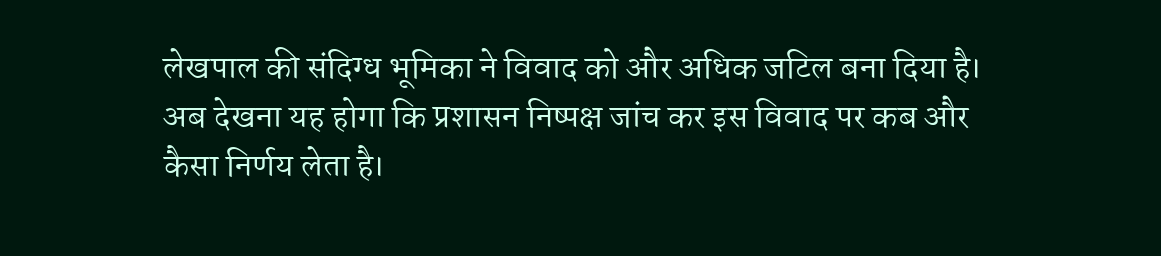लेखपाल की संदिग्ध भूमिका ने विवाद को और अधिक जटिल बना दिया है।
अब देखना यह होगा कि प्रशासन निष्पक्ष जांच कर इस विवाद पर कब और कैसा निर्णय लेता है।